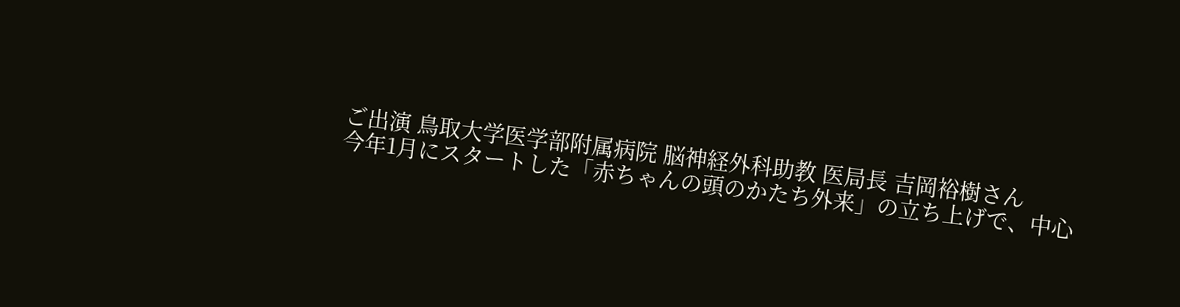ご出演 鳥取大学医学部附属病院 脳神経外科助教 医局長 吉岡裕樹さん
今年1月にスタートした「赤ちゃんの頭のかたち外来」の立ち上げで、中心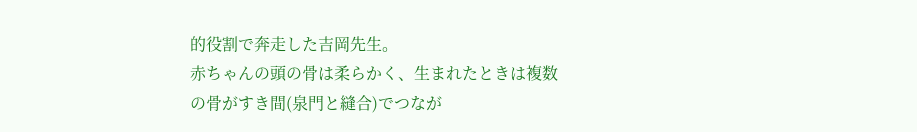的役割で奔走した吉岡先生。
赤ちゃんの頭の骨は柔らかく、生まれたときは複数の骨がすき間(泉門と縫合)でつなが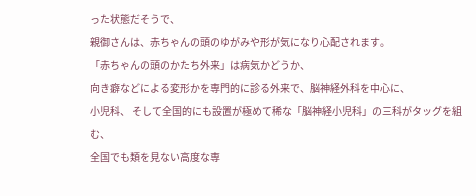った状態だそうで、
親御さんは、赤ちゃんの頭のゆがみや形が気になり心配されます。
「赤ちゃんの頭のかたち外来」は病気かどうか、
向き癖などによる変形かを専門的に診る外来で、脳神経外科を中心に、
小児科、 そして全国的にも設置が極めて稀な「脳神経小児科」の三科がタッグを組む、
全国でも類を見ない高度な専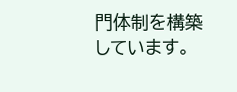門体制を構築しています。